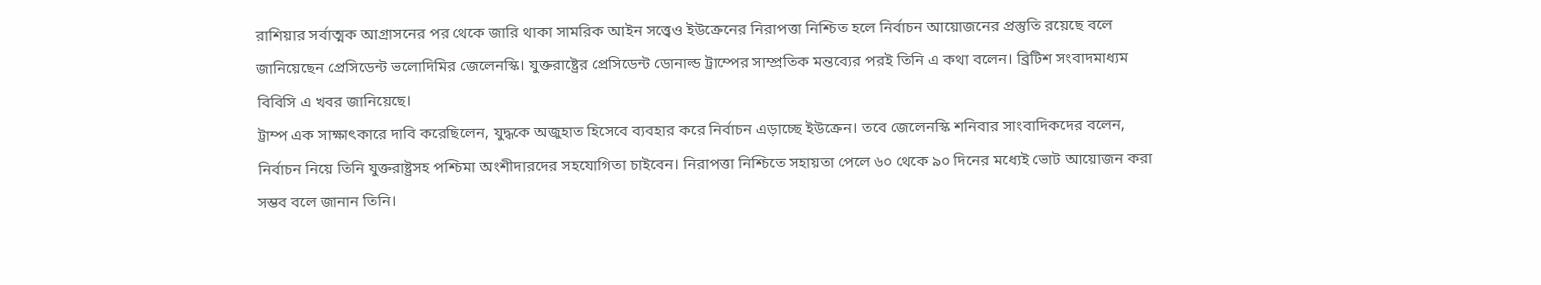রাশিয়ার সর্বাত্মক আগ্রাসনের পর থেকে জারি থাকা সামরিক আইন সত্ত্বেও ইউক্রেনের নিরাপত্তা নিশ্চিত হলে নির্বাচন আয়োজনের প্রস্তুতি রয়েছে বলে জানিয়েছেন প্রেসিডেন্ট ভলোদিমির জেলেনস্কি। যুক্তরাষ্ট্রের প্রেসিডেন্ট ডোনাল্ড ট্রাম্পের সাম্প্রতিক মন্তব্যের পরই তিনি এ কথা বলেন। ব্রিটিশ সংবাদমাধ্যম বিবিসি এ খবর জানিয়েছে।
ট্রাম্প এক সাক্ষাৎকারে দাবি করেছিলেন, যুদ্ধকে অজুহাত হিসেবে ব্যবহার করে নির্বাচন এড়াচ্ছে ইউক্রেন। তবে জেলেনস্কি শনিবার সাংবাদিকদের বলেন, নির্বাচন নিয়ে তিনি যুক্তরাষ্ট্রসহ পশ্চিমা অংশীদারদের সহযোগিতা চাইবেন। নিরাপত্তা নিশ্চিতে সহায়তা পেলে ৬০ থেকে ৯০ দিনের মধ্যেই ভোট আয়োজন করা সম্ভব বলে জানান তিনি।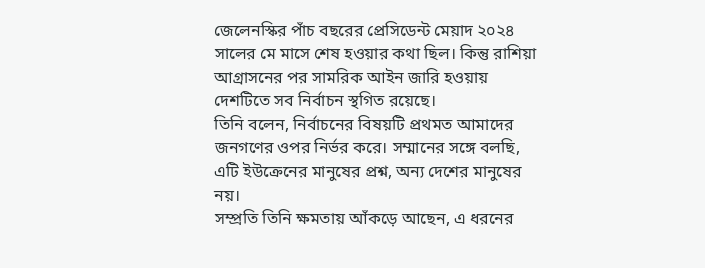জেলেনস্কির পাঁচ বছরের প্রেসিডেন্ট মেয়াদ ২০২৪ সালের মে মাসে শেষ হওয়ার কথা ছিল। কিন্তু রাশিয়া আগ্রাসনের পর সামরিক আইন জারি হওয়ায় দেশটিতে সব নির্বাচন স্থগিত রয়েছে।
তিনি বলেন, নির্বাচনের বিষয়টি প্রথমত আমাদের জনগণের ওপর নির্ভর করে। সম্মানের সঙ্গে বলছি, এটি ইউক্রেনের মানুষের প্রশ্ন, অন্য দেশের মানুষের নয়।
সম্প্রতি তিনি ক্ষমতায় আঁকড়ে আছেন, এ ধরনের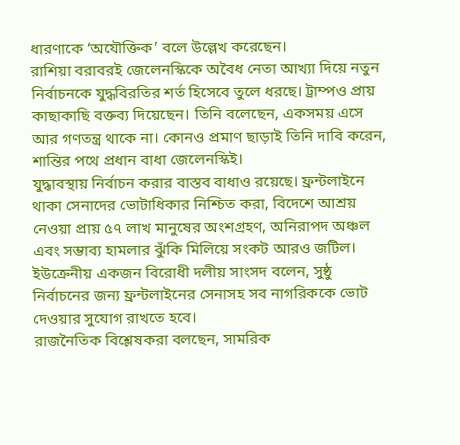ধারণাকে ‘অযৌক্তিক’ বলে উল্লেখ করেছেন।
রাশিয়া বরাবরই জেলেনস্কিকে অবৈধ নেতা আখ্যা দিয়ে নতুন নির্বাচনকে যুদ্ধবিরতির শর্ত হিসেবে তুলে ধরছে। ট্রাম্পও প্রায় কাছাকাছি বক্তব্য দিয়েছেন। তিনি বলেছেন, একসময় এসে আর গণতন্ত্র থাকে না। কোনও প্রমাণ ছাড়াই তিনি দাবি করেন, শান্তির পথে প্রধান বাধা জেলেনস্কিই।
যুদ্ধাবস্থায় নির্বাচন করার বাস্তব বাধাও রয়েছে। ফ্রন্টলাইনে থাকা সেনাদের ভোটাধিকার নিশ্চিত করা, বিদেশে আশ্রয় নেওয়া প্রায় ৫৭ লাখ মানুষের অংশগ্রহণ, অনিরাপদ অঞ্চল এবং সম্ভাব্য হামলার ঝুঁকি মিলিয়ে সংকট আরও জটিল। ইউক্রেনীয় একজন বিরোধী দলীয় সাংসদ বলেন, সুষ্ঠু নির্বাচনের জন্য ফ্রন্টলাইনের সেনাসহ সব নাগরিককে ভোট দেওয়ার সুযোগ রাখতে হবে।
রাজনৈতিক বিশ্লেষকরা বলছেন, সামরিক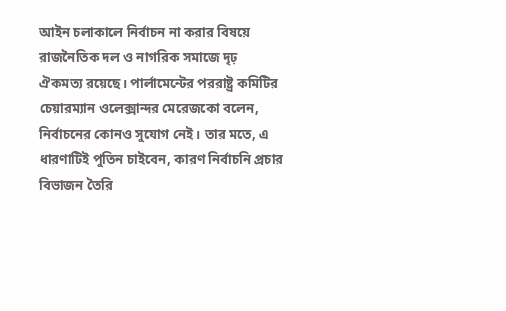আইন চলাকালে নির্বাচন না করার বিষয়ে রাজনৈতিক দল ও নাগরিক সমাজে দৃঢ় ঐকমত্য রয়েছে। পার্লামেন্টের পররাষ্ট্র কমিটির চেয়ারম্যান ওলেক্সান্দর মেরেজকো বলেন, নির্বাচনের কোনও সুযোগ নেই। তার মতে, এ ধারণাটিই পুতিন চাইবেন, কারণ নির্বাচনি প্রচার বিভাজন তৈরি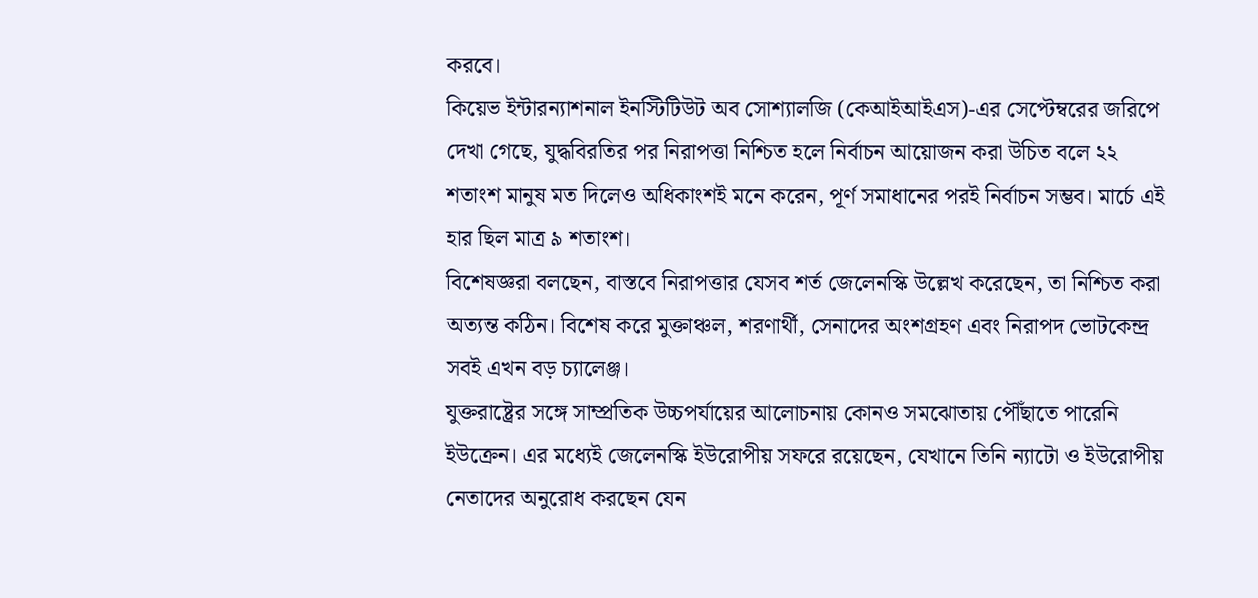করবে।
কিয়েভ ইন্টারন্যাশনাল ইনস্টিটিউট অব সোশ্যালজি (কেআইআইএস)-এর সেপ্টেম্বরের জরিপে দেখা গেছে, যুদ্ধবিরতির পর নিরাপত্তা নিশ্চিত হলে নির্বাচন আয়োজন করা উচিত বলে ২২ শতাংশ মানুষ মত দিলেও অধিকাংশই মনে করেন, পূর্ণ সমাধানের পরই নির্বাচন সম্ভব। মার্চে এই হার ছিল মাত্র ৯ শতাংশ।
বিশেষজ্ঞরা বলছেন, বাস্তবে নিরাপত্তার যেসব শর্ত জেলেনস্কি উল্লেখ করেছেন, তা নিশ্চিত করা অত্যন্ত কঠিন। বিশেষ করে মুক্তাঞ্চল, শরণার্থী, সেনাদের অংশগ্রহণ এবং নিরাপদ ভোটকেন্দ্র সবই এখন বড় চ্যালেঞ্জ।
যুক্তরাষ্ট্রের সঙ্গে সাম্প্রতিক উচ্চপর্যায়ের আলোচনায় কোনও সমঝোতায় পৌঁছাতে পারেনি ইউক্রেন। এর মধ্যেই জেলেনস্কি ইউরোপীয় সফরে রয়েছেন, যেখানে তিনি ন্যাটো ও ইউরোপীয় নেতাদের অনুরোধ করছেন যেন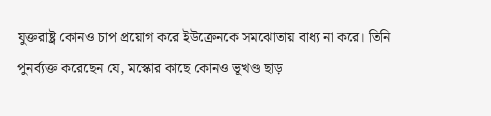যুক্তরাষ্ট্র কোনও চাপ প্রয়োগ করে ইউক্রেনকে সমঝোতায় বাধ্য না করে। তিনি পুনর্ব্যক্ত করেছেন যে, মস্কোর কাছে কোনও ভূখণ্ড ছাড়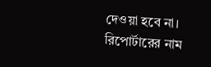দেওয়া হবে না।
রিপোর্টারের নাম